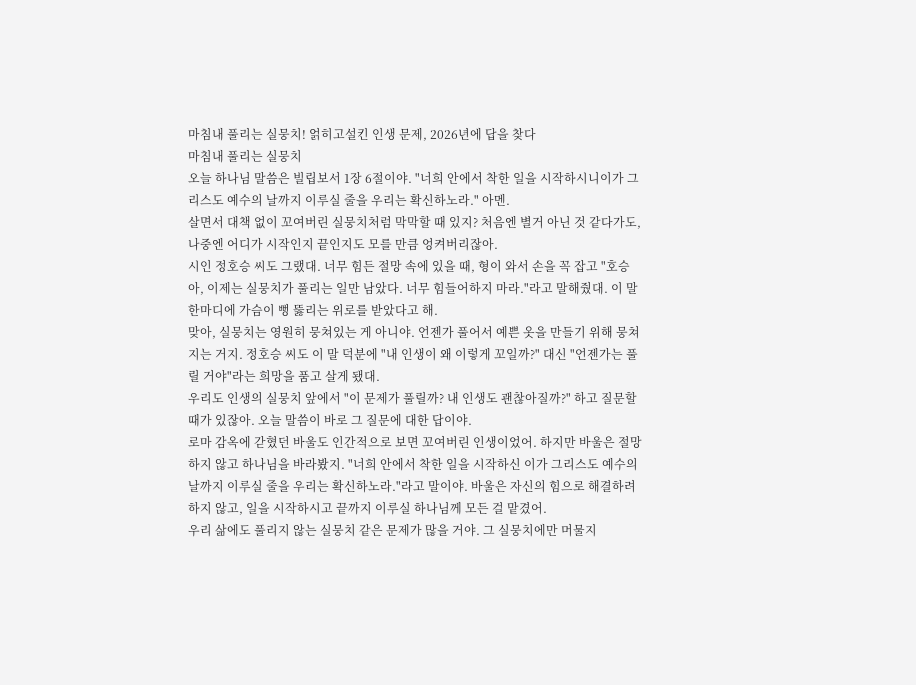마침내 풀리는 실뭉치! 얽히고설킨 인생 문제, 2026년에 답을 찾다
마침내 풀리는 실뭉치
오늘 하나님 말씀은 빌립보서 1장 6절이야. "너희 안에서 착한 일을 시작하시니이가 그리스도 예수의 날까지 이루실 줄을 우리는 확신하노라." 아멘.
살면서 대책 없이 꼬여버린 실뭉치처럼 막막할 때 있지? 처음엔 별거 아닌 것 같다가도, 나중엔 어디가 시작인지 끝인지도 모를 만큼 엉켜버리잖아.
시인 정호승 씨도 그랬대. 너무 힘든 절망 속에 있을 때, 형이 와서 손을 꼭 잡고 "호승아, 이제는 실뭉치가 풀리는 일만 남았다. 너무 힘들어하지 마라."라고 말해줬대. 이 말 한마디에 가슴이 뻥 뚫리는 위로를 받았다고 해.
맞아, 실뭉치는 영원히 뭉쳐있는 게 아니야. 언젠가 풀어서 예쁜 옷을 만들기 위해 뭉쳐지는 거지. 정호승 씨도 이 말 덕분에 "내 인생이 왜 이렇게 꼬일까?" 대신 "언젠가는 풀릴 거야"라는 희망을 품고 살게 됐대.
우리도 인생의 실뭉치 앞에서 "이 문제가 풀릴까? 내 인생도 괜찮아질까?" 하고 질문할 때가 있잖아. 오늘 말씀이 바로 그 질문에 대한 답이야.
로마 감옥에 갇혔던 바울도 인간적으로 보면 꼬여버린 인생이었어. 하지만 바울은 절망하지 않고 하나님을 바라봤지. "너희 안에서 착한 일을 시작하신 이가 그리스도 예수의 날까지 이루실 줄을 우리는 확신하노라."라고 말이야. 바울은 자신의 힘으로 해결하려 하지 않고, 일을 시작하시고 끝까지 이루실 하나님께 모든 걸 맡겼어.
우리 삶에도 풀리지 않는 실뭉치 같은 문제가 많을 거야. 그 실뭉치에만 머물지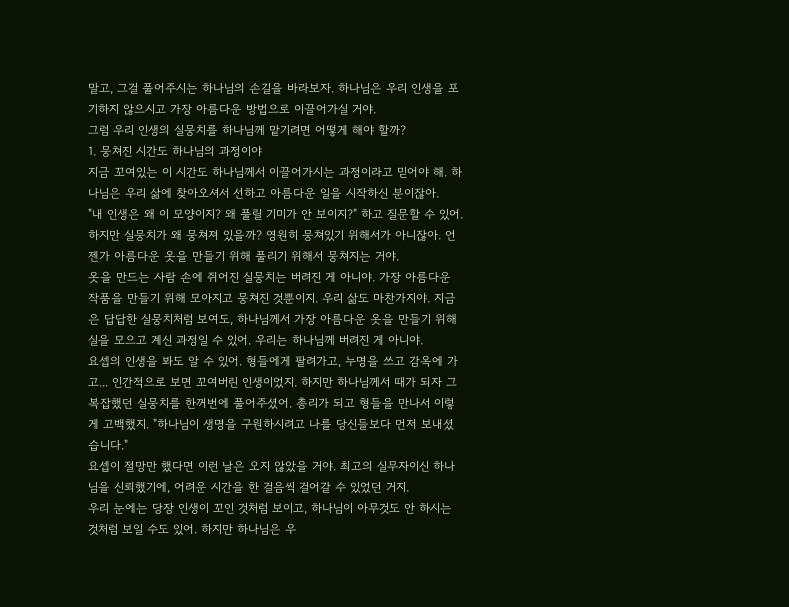말고, 그걸 풀어주시는 하나님의 손길을 바라보자. 하나님은 우리 인생을 포기하지 않으시고 가장 아름다운 방법으로 이끌어가실 거야.
그럼 우리 인생의 실뭉치를 하나님께 맡기려면 어떻게 해야 할까?
1. 뭉쳐진 시간도 하나님의 과정이야
지금 꼬여있는 이 시간도 하나님께서 이끌어가시는 과정이라고 믿어야 해. 하나님은 우리 삶에 찾아오셔서 선하고 아름다운 일을 시작하신 분이잖아.
"내 인생은 왜 이 모양이지? 왜 풀릴 기미가 안 보이지?" 하고 질문할 수 있어. 하지만 실뭉치가 왜 뭉쳐져 있을까? 영원히 뭉쳐있기 위해서가 아니잖아. 언젠가 아름다운 옷을 만들기 위해 풀리기 위해서 뭉쳐지는 거야.
옷을 만드는 사람 손에 쥐어진 실뭉치는 버려진 게 아니야. 가장 아름다운 작품을 만들기 위해 모아지고 뭉쳐진 것뿐이지. 우리 삶도 마찬가지야. 지금은 답답한 실뭉치처럼 보여도, 하나님께서 가장 아름다운 옷을 만들기 위해 실을 모으고 계신 과정일 수 있어. 우리는 하나님께 버려진 게 아니야.
요셉의 인생을 봐도 알 수 있어. 형들에게 팔려가고, 누명을 쓰고 감옥에 가고... 인간적으로 보면 꼬여버린 인생이었지. 하지만 하나님께서 때가 되자 그 복잡했던 실뭉치를 한꺼번에 풀어주셨어. 총리가 되고 형들을 만나서 이렇게 고백했지. "하나님이 생명을 구원하시려고 나를 당신들보다 먼저 보내셨습니다."
요셉이 절망만 했다면 이런 날은 오지 않았을 거야. 최고의 실무자이신 하나님을 신뢰했기에, 어려운 시간을 한 걸음씩 걸어갈 수 있었던 거지.
우리 눈에는 당장 인생이 꼬인 것처럼 보이고, 하나님이 아무것도 안 하시는 것처럼 보일 수도 있어. 하지만 하나님은 우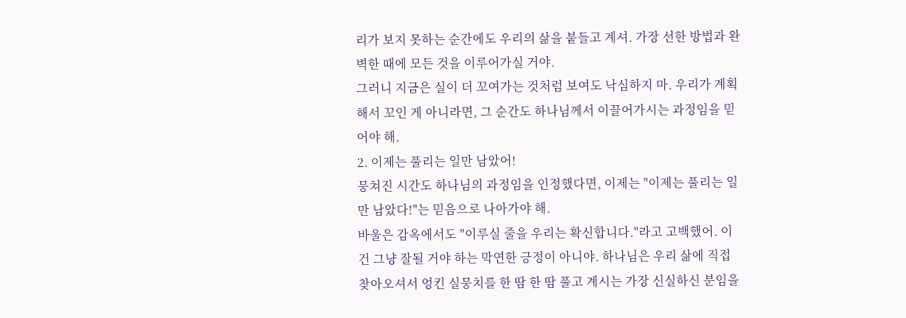리가 보지 못하는 순간에도 우리의 삶을 붙들고 계셔. 가장 선한 방법과 완벽한 때에 모든 것을 이루어가실 거야.
그러니 지금은 실이 더 꼬여가는 것처럼 보여도 낙심하지 마. 우리가 계획해서 꼬인 게 아니라면, 그 순간도 하나님께서 이끌어가시는 과정임을 믿어야 해.
2. 이제는 풀리는 일만 남았어!
뭉쳐진 시간도 하나님의 과정임을 인정했다면, 이제는 "이제는 풀리는 일만 남았다!"는 믿음으로 나아가야 해.
바울은 감옥에서도 "이루실 줄을 우리는 확신합니다."라고 고백했어. 이건 그냥 잘될 거야 하는 막연한 긍정이 아니야. 하나님은 우리 삶에 직접 찾아오셔서 엉킨 실뭉치를 한 땀 한 땀 풀고 계시는 가장 신실하신 분임을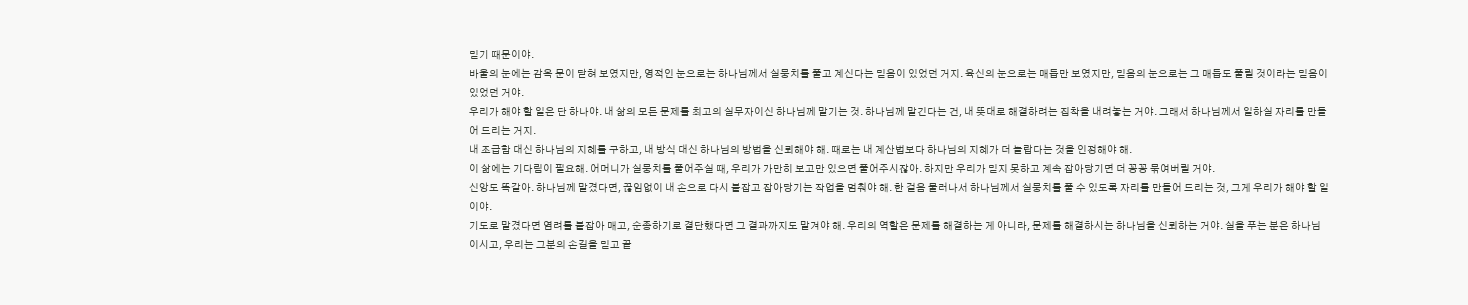믿기 때문이야.
바울의 눈에는 감옥 문이 닫혀 보였지만, 영적인 눈으로는 하나님께서 실뭉치를 풀고 계신다는 믿음이 있었던 거지. 육신의 눈으로는 매듭만 보였지만, 믿음의 눈으로는 그 매듭도 풀릴 것이라는 믿음이 있었던 거야.
우리가 해야 할 일은 단 하나야. 내 삶의 모든 문제를 최고의 실무자이신 하나님께 맡기는 것. 하나님께 맡긴다는 건, 내 뜻대로 해결하려는 집착을 내려놓는 거야. 그래서 하나님께서 일하실 자리를 만들어 드리는 거지.
내 조급함 대신 하나님의 지혜를 구하고, 내 방식 대신 하나님의 방법을 신뢰해야 해. 때로는 내 계산법보다 하나님의 지혜가 더 놀랍다는 것을 인정해야 해.
이 삶에는 기다림이 필요해. 어머니가 실뭉치를 풀어주실 때, 우리가 가만히 보고만 있으면 풀어주시잖아. 하지만 우리가 믿지 못하고 계속 잡아당기면 더 꽁꽁 묶여버릴 거야.
신앙도 똑같아. 하나님께 맡겼다면, 끊임없이 내 손으로 다시 붙잡고 잡아당기는 작업을 멈춰야 해. 한 걸음 물러나서 하나님께서 실뭉치를 풀 수 있도록 자리를 만들어 드리는 것, 그게 우리가 해야 할 일이야.
기도로 맡겼다면 염려를 붙잡아 매고, 순종하기로 결단했다면 그 결과까지도 맡겨야 해. 우리의 역할은 문제를 해결하는 게 아니라, 문제를 해결하시는 하나님을 신뢰하는 거야. 실을 푸는 분은 하나님이시고, 우리는 그분의 손길을 믿고 끝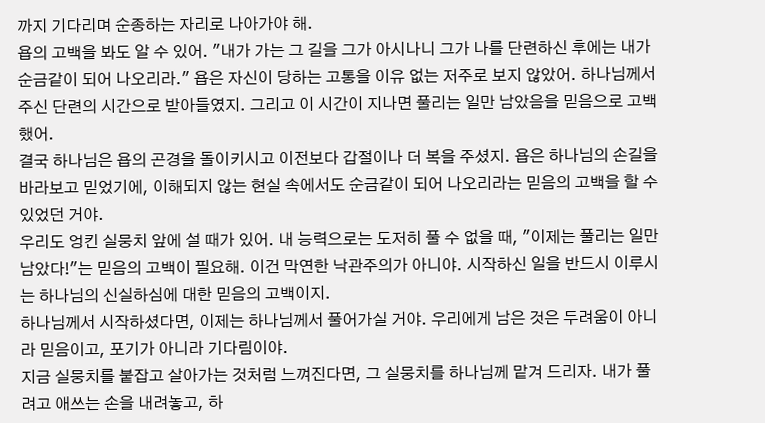까지 기다리며 순종하는 자리로 나아가야 해.
욥의 고백을 봐도 알 수 있어. "내가 가는 그 길을 그가 아시나니 그가 나를 단련하신 후에는 내가 순금같이 되어 나오리라." 욥은 자신이 당하는 고통을 이유 없는 저주로 보지 않았어. 하나님께서 주신 단련의 시간으로 받아들였지. 그리고 이 시간이 지나면 풀리는 일만 남았음을 믿음으로 고백했어.
결국 하나님은 욥의 곤경을 돌이키시고 이전보다 갑절이나 더 복을 주셨지. 욥은 하나님의 손길을 바라보고 믿었기에, 이해되지 않는 현실 속에서도 순금같이 되어 나오리라는 믿음의 고백을 할 수 있었던 거야.
우리도 엉킨 실뭉치 앞에 설 때가 있어. 내 능력으로는 도저히 풀 수 없을 때, "이제는 풀리는 일만 남았다!"는 믿음의 고백이 필요해. 이건 막연한 낙관주의가 아니야. 시작하신 일을 반드시 이루시는 하나님의 신실하심에 대한 믿음의 고백이지.
하나님께서 시작하셨다면, 이제는 하나님께서 풀어가실 거야. 우리에게 남은 것은 두려움이 아니라 믿음이고, 포기가 아니라 기다림이야.
지금 실뭉치를 붙잡고 살아가는 것처럼 느껴진다면, 그 실뭉치를 하나님께 맡겨 드리자. 내가 풀려고 애쓰는 손을 내려놓고, 하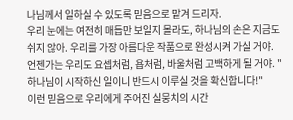나님께서 일하실 수 있도록 믿음으로 맡겨 드리자.
우리 눈에는 여전히 매듭만 보일지 몰라도, 하나님의 손은 지금도 쉬지 않아. 우리를 가장 아름다운 작품으로 완성시켜 가실 거야. 언젠가는 우리도 요셉처럼, 욥처럼, 바울처럼 고백하게 될 거야. "하나님이 시작하신 일이니 반드시 이루실 것을 확신합니다!"
이런 믿음으로 우리에게 주어진 실뭉치의 시간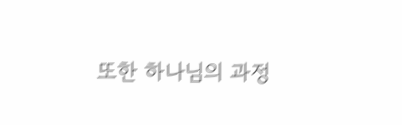또한 하나님의 과정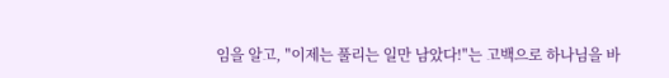임을 알고, "이제는 풀리는 일만 남았다!"는 고백으로 하나님을 바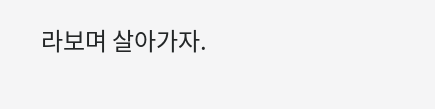라보며 살아가자.